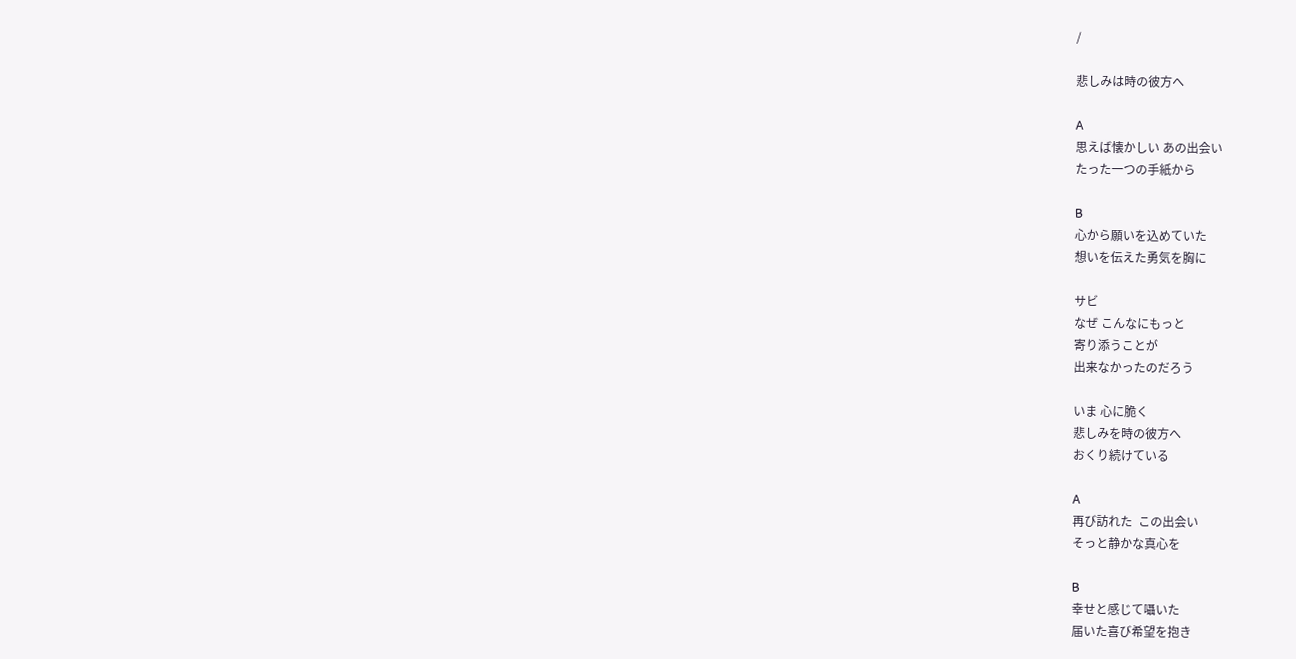/

悲しみは時の彼方へ

A
思えば懐かしい あの出会い
たった一つの手紙から

B
心から願いを込めていた
想いを伝えた勇気を胸に

サビ
なぜ こんなにもっと
寄り添うことが
出来なかったのだろう

いま 心に脆く
悲しみを時の彼方へ
おくり続けている

A
再び訪れた  この出会い
そっと静かな真心を

B
幸せと感じて囁いた
届いた喜び希望を抱き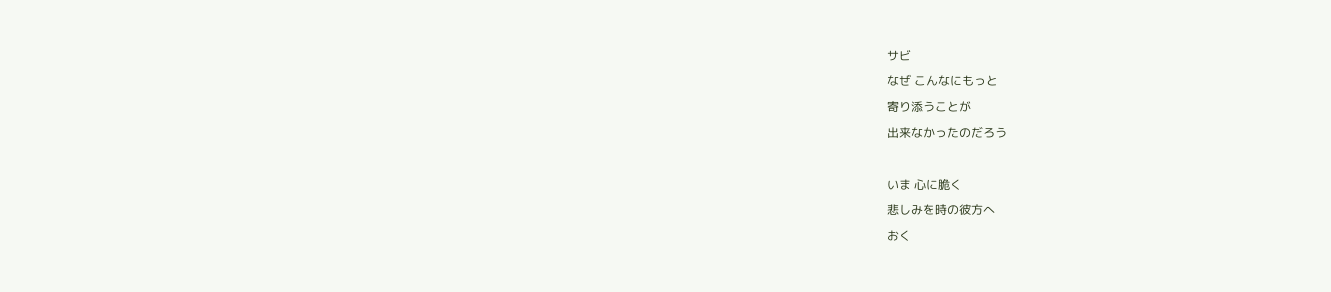サビ
なぜ こんなにもっと
寄り添うことが
出来なかったのだろう

いま 心に脆く
悲しみを時の彼方へ
おく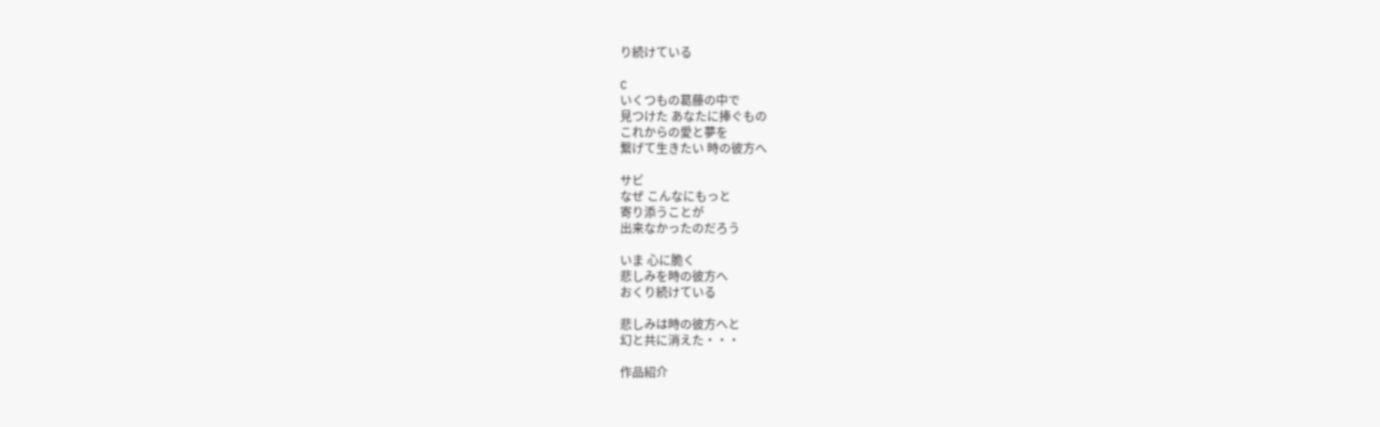り続けている

C
いくつもの葛藤の中で
見つけた あなたに捧ぐもの
これからの愛と夢を
繋げて生きたい 時の彼方へ

サビ
なぜ こんなにもっと
寄り添うことが
出来なかったのだろう

いま 心に脆く
悲しみを時の彼方へ
おくり続けている

悲しみは時の彼方へと
幻と共に消えた・・・

作品紹介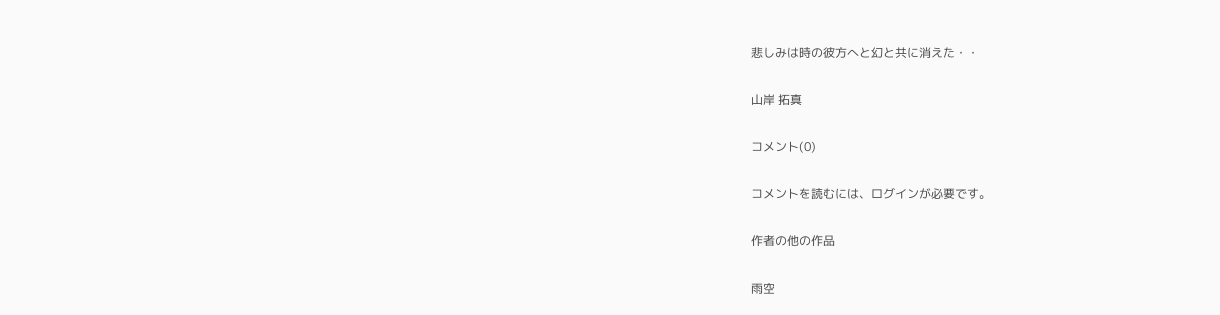悲しみは時の彼方へと幻と共に消えた・・

山岸 拓真

コメント(0)

コメントを読むには、ログインが必要です。

作者の他の作品

雨空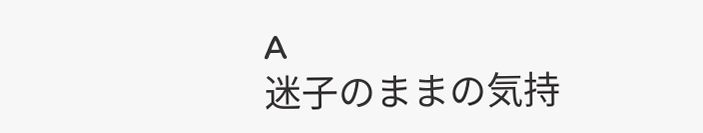A
迷子のままの気持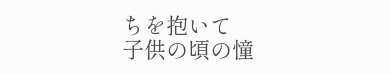ちを抱いて
子供の頃の憧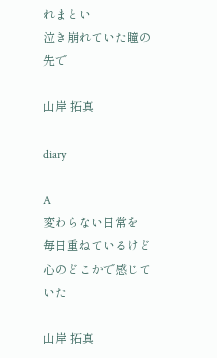れまとい
泣き崩れていた瞳の先で

山岸 拓真

diary

A
変わらない日常を
毎日重ねているけど
心のどこかで感じていた

山岸 拓真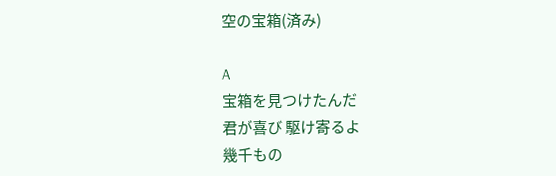空の宝箱(済み)

A
宝箱を見つけたんだ
君が喜び 駆け寄るよ
幾千もの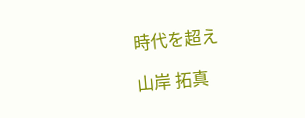時代を超え

山岸 拓真